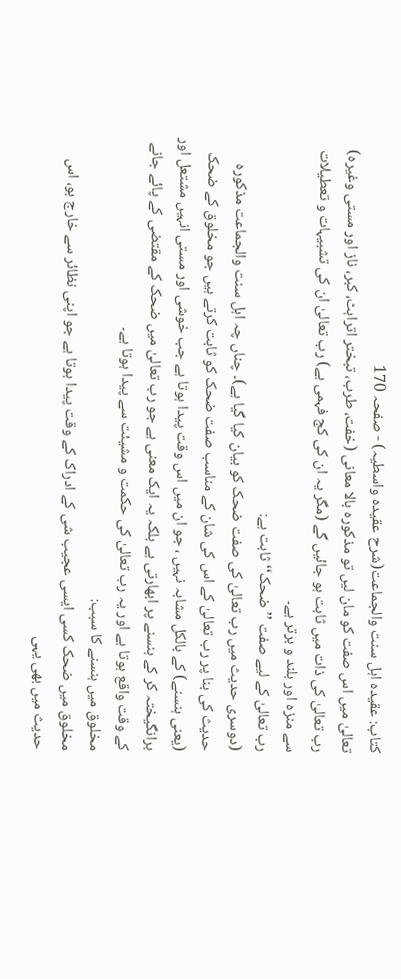کتاب: عقیدہ اہل سنت والجماعت(شرح عقیدہ واسطیہ) - صفحہ 170
تعالیٰ میں اس صفت کو مان لیں تو مذکورہ بالا معانی (خفت، طرب، تبختر اتراہٹ، کبر، ناز اور مستی وغیرہ) رب تعالیٰ کی ذات میں ثابت ہو جائیں گے (مگر یہ ان کی کج فہمی ہے) رب تعالیٰ ان کی تشبیہات و تعطیلات سے منزہ اور بلند و برتر ہے۔
رب تعالیٰ کے لیے صفت ’’ضحک‘‘ ثابت ہے:
(دوسری حدیث میں رب تعالیٰ کی صفت ضحک کو بیان کیا گیا ہے)۔ چناں چہ اہل سنت والجماعت مذکورہ حدیث کی بنا پر رب تعالیٰ کے اس کی شان کے مناسب صفت ضحک کو ثابت کرتے ہیں جو مخلوق کے ضحک (یعنی ہنسنے) کے بالکل مشابہ نہیں ، جو ان میں اس وقت پیدا ہوتا ہے جب خوشی اور مستی انہیں مشتعل اور برانگیختہ کر کے ہنسنے پر ابھارتی ہے بلکہ یہ ایک معنی ہے جو رب تعالیٰ میں ضحک کے مقتضی کے پائے جانے کے وقت واقع ہوتا ہے اور یہ رب تعالیٰ کی حکمت و مشیئت سے پیدا ہوتا ہے۔
مخلوق میں ہنسنے کا سبب:
مخلوق میں ضحک کسی ایسی عجیب شی کے ادراک کے وقت پیدا ہوتا ہے جو اپنی نظائر سے خارج ہو، اس حدیث میں بھی یہی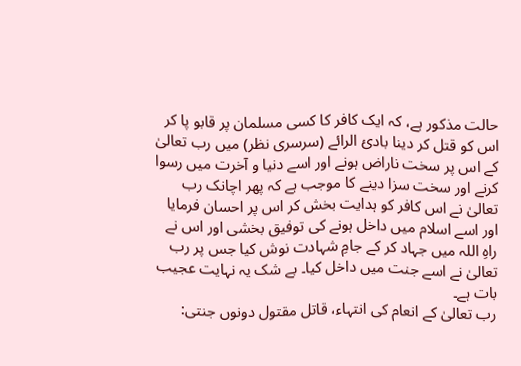حالت مذکور ہے، کہ ایک کافر کا کسی مسلمان پر قابو پا کر اس کو قتل کر دینا بادیٔ الرائے (سرسری نظر) میں رب تعالیٰ کے اس پر سخت ناراض ہونے اور اسے دنیا و آخرت میں رسوا کرنے اور سخت سزا دینے کا موجب ہے کہ پھر اچانک رب تعالیٰ نے اس کافر کو ہدایت بخش کر اس پر احسان فرمایا اور اسے اسلام میں داخل ہونے کی توفیق بخشی اور اس نے راہِ اللہ میں جہاد کر کے جامِ شہادت نوش کیا جس پر رب تعالیٰ نے اسے جنت میں داخل کیا۔ بے شک یہ نہایت عجیب بات ہے۔
رب تعالیٰ کے انعام کی انتہاء، قاتل مقتول دونوں جنتی: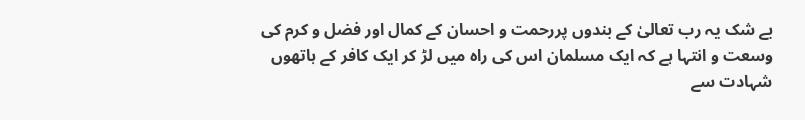بے شک یہ رب تعالیٰ کے بندوں پررحمت و احسان کے کمال اور فضل و کرم کی وسعت و انتہا ہے کہ ایک مسلمان اس کی راہ میں لڑ کر ایک کافر کے ہاتھوں شہادت سے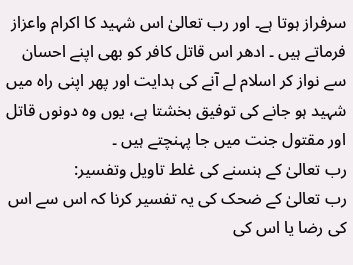سرفراز ہوتا ہے۔ اور رب تعالیٰ اس شہید کا اکرام واعزاز فرماتے ہیں ۔ ادھر اس قاتل کافر کو بھی اپنے احسان سے نواز کر اسلام لے آنے کی ہدایت اور پھر اپنی راہ میں شہید ہو جانے کی توفیق بخشتا ہے، یوں وہ دونوں قاتل اور مقتول جنت میں جا پہنچتے ہیں ۔
رب تعالیٰ کے ہنسنے کی غلط تاویل وتفسیر:
رب تعالیٰ کے ضحک کی یہ تفسیر کرنا کہ اس سے اس کی رضا یا اس کی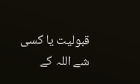قبولیت یا کسی شے اللہ کے